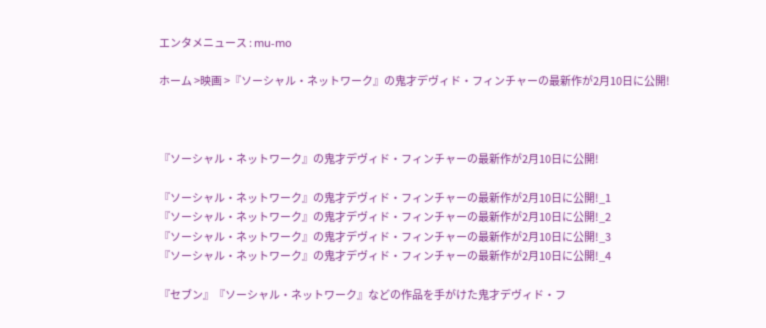エンタメニュース : mu-mo

ホーム >映画 >『ソーシャル・ネットワーク』の鬼才デヴィド・フィンチャーの最新作が2月10日に公開!



『ソーシャル・ネットワーク』の鬼才デヴィド・フィンチャーの最新作が2月10日に公開!

『ソーシャル・ネットワーク』の鬼才デヴィド・フィンチャーの最新作が2月10日に公開!_1
『ソーシャル・ネットワーク』の鬼才デヴィド・フィンチャーの最新作が2月10日に公開!_2
『ソーシャル・ネットワーク』の鬼才デヴィド・フィンチャーの最新作が2月10日に公開!_3
『ソーシャル・ネットワーク』の鬼才デヴィド・フィンチャーの最新作が2月10日に公開!_4

『セブン』『ソーシャル・ネットワーク』などの作品を手がけた鬼才デヴィド・フ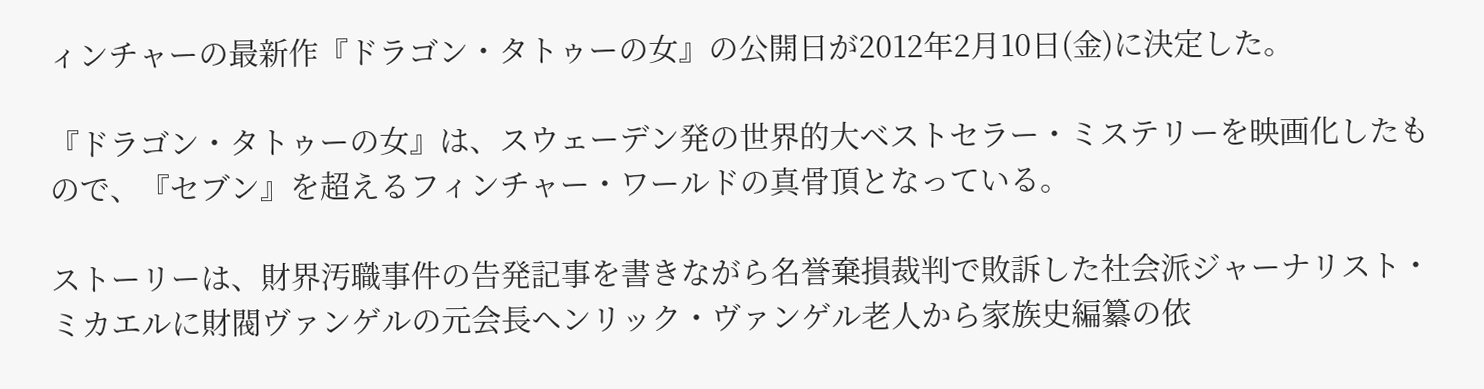ィンチャーの最新作『ドラゴン・タトゥーの女』の公開日が2012年2月10日(金)に決定した。

『ドラゴン・タトゥーの女』は、スウェーデン発の世界的大ベストセラー・ミステリーを映画化したもので、『セブン』を超えるフィンチャー・ワールドの真骨頂となっている。

ストーリーは、財界汚職事件の告発記事を書きながら名誉棄損裁判で敗訴した社会派ジャーナリスト・ミカエルに財閥ヴァンゲルの元会長ヘンリック・ヴァンゲル老人から家族史編纂の依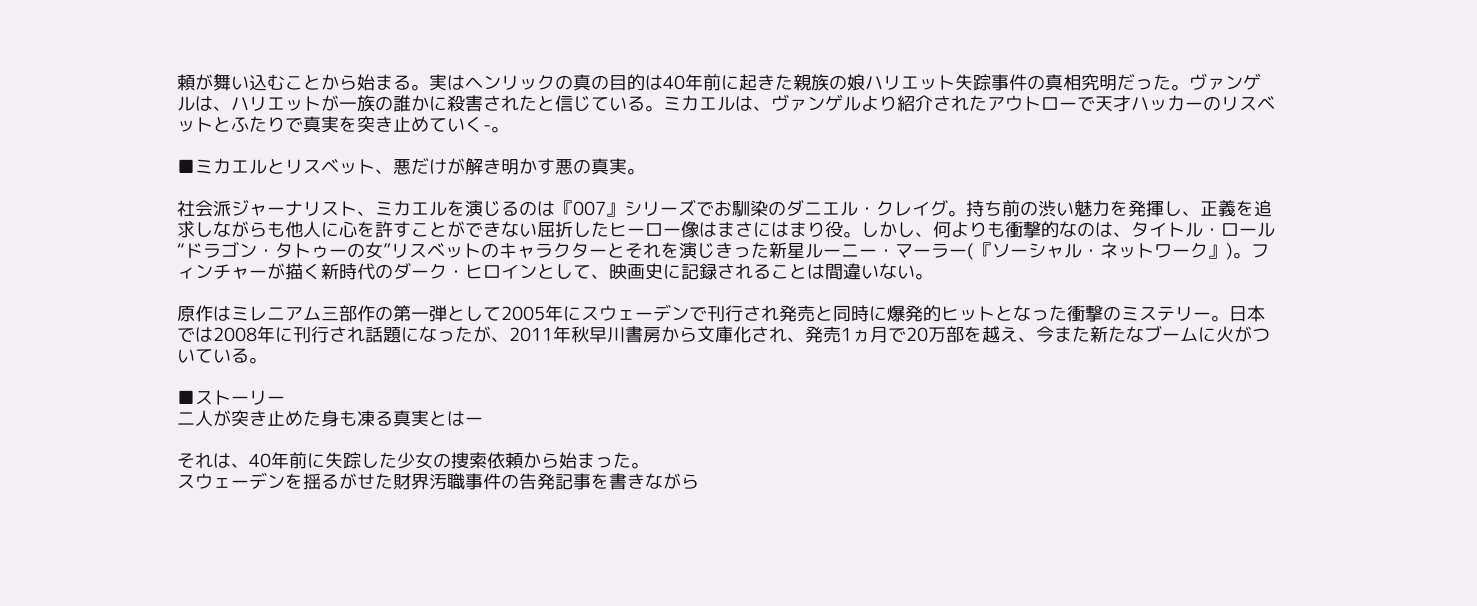頼が舞い込むことから始まる。実はヘンリックの真の目的は40年前に起きた親族の娘ハリエット失踪事件の真相究明だった。ヴァンゲルは、ハリエットが一族の誰かに殺害されたと信じている。ミカエルは、ヴァンゲルより紹介されたアウトローで天才ハッカーのリスベットとふたりで真実を突き止めていく-。

■ミカエルとリスベット、悪だけが解き明かす悪の真実。

社会派ジャーナリスト、ミカエルを演じるのは『007』シリーズでお馴染のダニエル・クレイグ。持ち前の渋い魅力を発揮し、正義を追求しながらも他人に心を許すことができない屈折したヒーロー像はまさにはまり役。しかし、何よりも衝撃的なのは、タイトル・ロール“ドラゴン・タトゥーの女”リスベットのキャラクターとそれを演じきった新星ルーニー・マーラー(『ソーシャル・ネットワーク』)。フィンチャーが描く新時代のダーク・ヒロインとして、映画史に記録されることは間違いない。

原作はミレニアム三部作の第一弾として2005年にスウェーデンで刊行され発売と同時に爆発的ヒットとなった衝撃のミステリー。日本では2008年に刊行され話題になったが、2011年秋早川書房から文庫化され、発売1ヵ月で20万部を越え、今また新たなブームに火がついている。

■ストーリー
二人が突き止めた身も凍る真実とはー

それは、40年前に失踪した少女の捜索依頼から始まった。
スウェーデンを揺るがせた財界汚職事件の告発記事を書きながら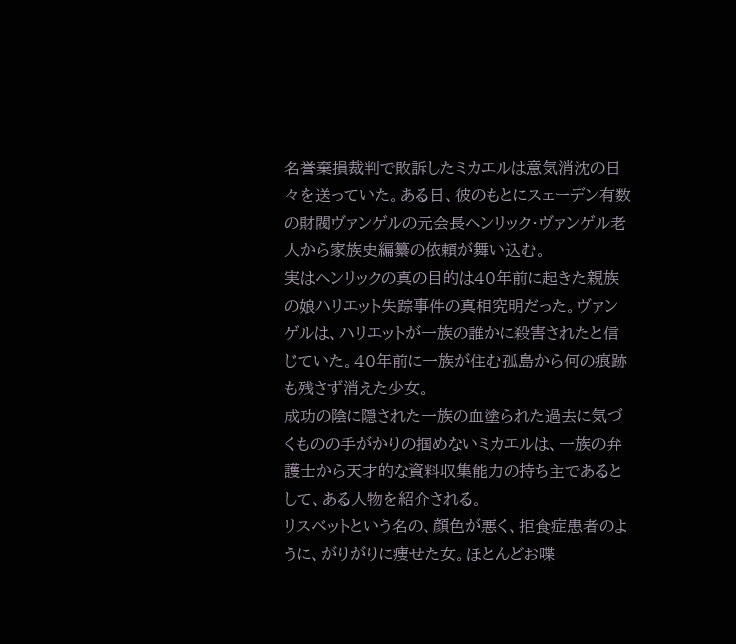名誉棄損裁判で敗訴したミカエルは意気消沈の日々を送っていた。ある日、彼のもとにスェーデン有数の財閥ヴァンゲルの元会長ヘンリック・ヴァンゲル老人から家族史編纂の依頼が舞い込む。
実はヘンリックの真の目的は40年前に起きた親族の娘ハリエット失踪事件の真相究明だった。ヴァンゲルは、ハリエットが一族の誰かに殺害されたと信じていた。40年前に一族が住む孤島から何の痕跡も残さず消えた少女。
成功の陰に隠された一族の血塗られた過去に気づくものの手がかりの掴めないミカエルは、一族の弁護士から天才的な資料収集能力の持ち主であるとして、ある人物を紹介される。
リスベットという名の、顔色が悪く、拒食症患者のように、がりがりに痩せた女。ほとんどお喋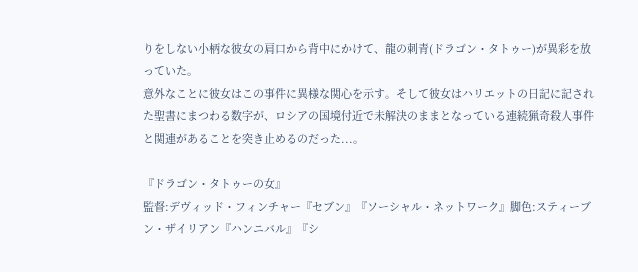りをしない小柄な彼女の肩口から背中にかけて、龍の刺青(ドラゴン・タトゥー)が異彩を放っていた。
意外なことに彼女はこの事件に異様な関心を示す。そして彼女はハリエットの日記に記された聖書にまつわる数字が、ロシアの国境付近で未解決のままとなっている連続猟奇殺人事件と関連があることを突き止めるのだった...。

『ドラゴン・タトゥーの女』
監督:デヴィッド・フィンチャー『セブン』『ソーシャル・ネットワーク』脚色:スティーブン・ザイリアン『ハンニバル』『シ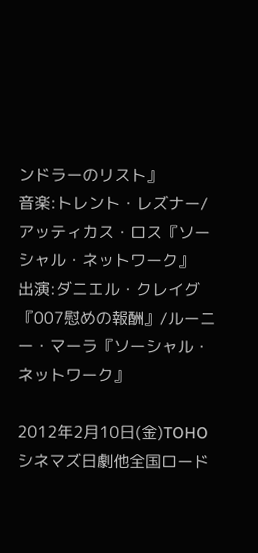ンドラーのリスト』
音楽:トレント・レズナー/アッティカス・ロス『ソーシャル・ネットワーク』
出演:ダニエル・クレイグ『007慰めの報酬』/ルーニー・マーラ『ソーシャル・ネットワーク』

2012年2月10日(金)TOHOシネマズ日劇他全国ロード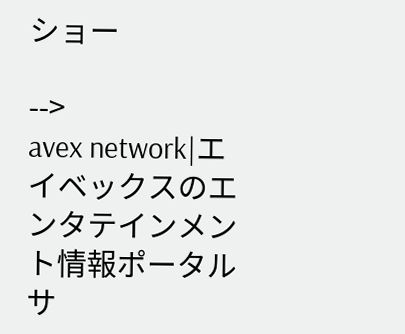ショー

-->
avex network|エイベックスのエンタテインメント情報ポータルサ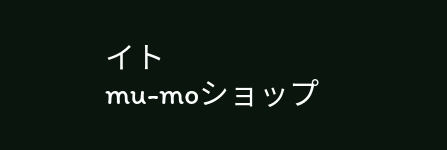イト
mu-moショップ